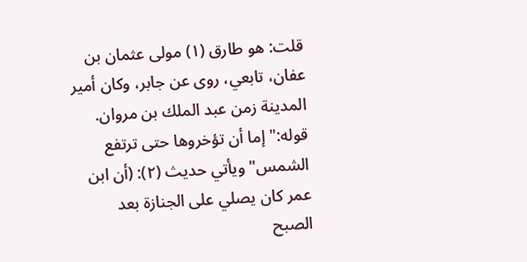قلت: هو طارق (١) مولى عثمان بن عفان، تابعي، روى عن جابر، وكان أمير المدينة زمن عبد الملك بن مروان.
قوله:"إما أن تؤخروها حتى ترتفع الشمس" ويأتي حديث (٢): (أن ابن عمر كان يصلي على الجنازة بعد الصبح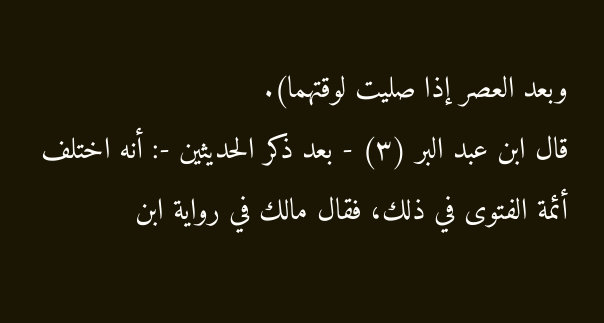وبعد العصر إذا صليت لوقتهما).
قال ابن عبد البر (٣) - بعد ذكر الحديثين -: أنه اختلف أئمة الفتوى في ذلك، فقال مالك في رواية ابن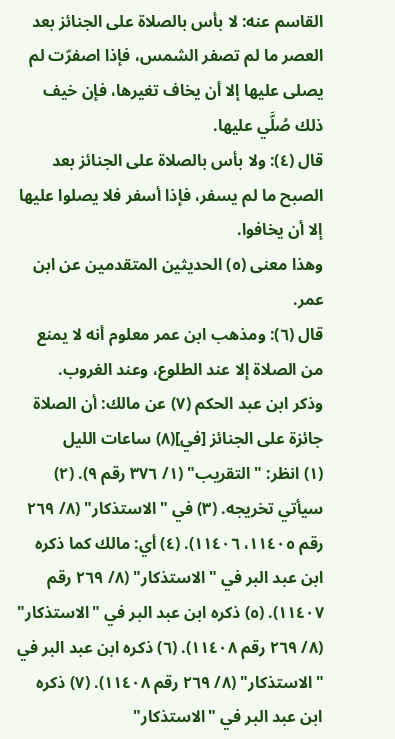القاسم عنه: لا بأس بالصلاة على الجنائز بعد العصر ما لم تصفر الشمس، فإذا اصفرّت لم يصلى عليها إلا أن يخاف تغيرها، فإن خيف ذلك صُلَّي عليها.
قال (٤): ولا بأس بالصلاة على الجنائز بعد الصبح ما لم يسفر، فإذا أسفر فلا يصلوا عليها إلا أن يخافوا.
وهذا معنى (٥) الحديثين المتقدمين عن ابن عمر.
قال (٦): ومذهب ابن عمر معلوم أنه لا يمنع من الصلاة إلا عند الطلوع، وعند الغروب.
وذكر ابن عبد الحكم (٧) عن مالك: أن الصلاة جائزة على الجنائز [في](٨) ساعات الليل
(١) انظر: "التقريب" (١/ ٣٧٦ رقم ٩). (٢) سيأتي تخريجه. (٣) في "الاستذكار" (٨/ ٢٦٩ رقم ١١٤٠٥، ١١٤٠٦). (٤) أي: مالك كما ذكره ابن عبد البر في "الاستذكار" (٨/ ٢٦٩ رقم ١١٤٠٧). (٥) ذكره ابن عبد البر في "الاستذكار" (٨/ ٢٦٩ رقم ١١٤٠٨). (٦) ذكره ابن عبد البر في "الاستذكار" (٨/ ٢٦٩ رقم ١١٤٠٨). (٧) ذكره ابن عبد البر في "الاستذكار"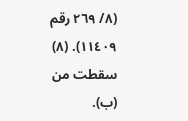(٨/ ٢٦٩ رقم ١١٤٠٩). (٨) سقطت من (ب).